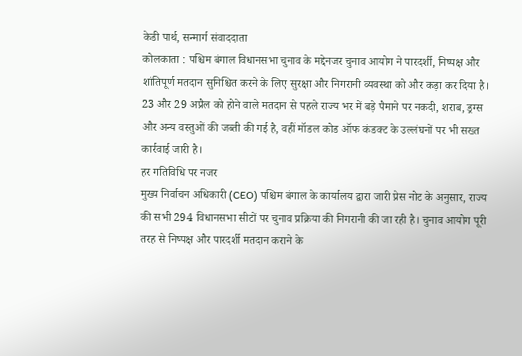केडी पार्थ, सन्मार्ग संवाददाता
कोलकाता : पश्चिम बंगाल विधानसभा चुनाव के मद्देनजर चुनाव आयोग ने पारदर्शी, निष्पक्ष और शांतिपूर्ण मतदान सुनिश्चित करने के लिए सुरक्षा और निगरानी व्यवस्था को और कड़ा कर दिया है। 23 और 29 अप्रैल को होने वाले मतदान से पहले राज्य भर में बड़े पैमाने पर नकदी, शराब, ड्रग्स और अन्य वस्तुओं की जब्ती की गई है, वहीं मॉडल कोड ऑफ कंडक्ट के उल्लंघनों पर भी सख्त कार्रवाई जारी है।
हर गतिविधि पर नजर
मुख्य निर्वाचन अधिकारी (CEO) पश्चिम बंगाल के कार्यालय द्वारा जारी प्रेस नोट के अनुसार, राज्य की सभी 294 विधानसभा सीटों पर चुनाव प्रक्रिया की निगरानी की जा रही है। चुनाव आयोग पूरी तरह से निष्पक्ष और पारदर्शी मतदान कराने के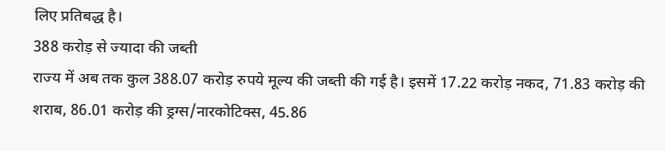लिए प्रतिबद्ध है।
388 करोड़ से ज्यादा की जब्ती
राज्य में अब तक कुल 388.07 करोड़ रुपये मूल्य की जब्ती की गई है। इसमें 17.22 करोड़ नकद, 71.83 करोड़ की शराब, 86.01 करोड़ की ड्रग्स/नारकोटिक्स, 45.86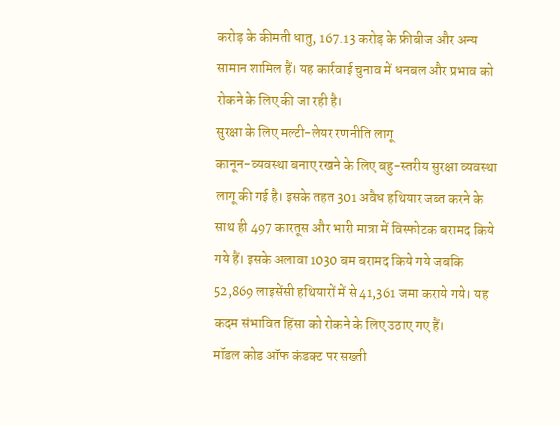करोड़ के कीमती धातु, 167.13 करोड़ के फ्रीबीज और अन्य सामान शामिल हैं। यह कार्रवाई चुनाव में धनबल और प्रभाव को रोकने के लिए की जा रही है।
सुरक्षा के लिए मल्टी-लेयर रणनीति लागू
कानून-व्यवस्था बनाए रखने के लिए बहु-स्तरीय सुरक्षा व्यवस्था लागू की गई है। इसके तहत 301 अवैध हथियार जब्त करने के साथ ही 497 कारतूस और भारी मात्रा में विस्फोटक बरामद किये गये हैं। इसके अलावा 1030 बम बरामद किये गये जबकि 52,869 लाइसेंसी हथियारों में से 41,361 जमा कराये गये। यह कदम संभावित हिंसा को रोकने के लिए उठाए गए हैं।
मॉडल कोड ऑफ कंडक्ट पर सख्ती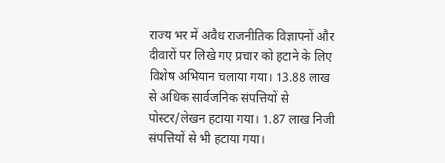राज्य भर में अवैध राजनीतिक विज्ञापनों और दीवारों पर लिखे गए प्रचार को हटाने के लिए विशेष अभियान चलाया गया। 13.88 लाख से अधिक सार्वजनिक संपत्तियों से पोस्टर/लेखन हटाया गया। 1.87 लाख निजी संपत्तियों से भी हटाया गया।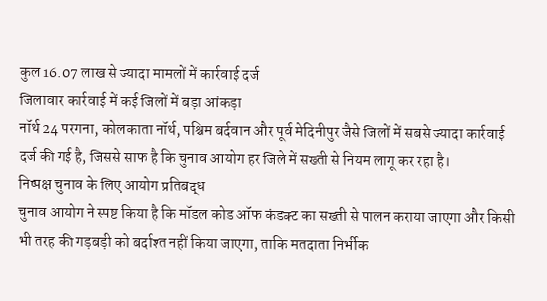कुल 16.07 लाख से ज्यादा मामलों में कार्रवाई दर्ज
जिलावार कार्रवाई में कई जिलों में बड़ा आंकड़ा
नॉर्थ 24 परगना, कोलकाता नॉर्थ, पश्चिम बर्दवान और पूर्व मेदिनीपुर जैसे जिलों में सबसे ज्यादा कार्रवाई दर्ज की गई है, जिससे साफ है कि चुनाव आयोग हर जिले में सख्ती से नियम लागू कर रहा है।
निष्पक्ष चुनाव के लिए आयोग प्रतिबद्ध
चुनाव आयोग ने स्पष्ट किया है कि मॉडल कोड ऑफ कंडक्ट का सख्ती से पालन कराया जाएगा और किसी भी तरह की गड़बड़ी को बर्दाश्त नहीं किया जाएगा, ताकि मतदाता निर्भीक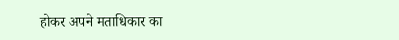होकर अपने मताधिकार का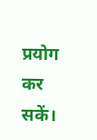प्रयोग कर सकें।